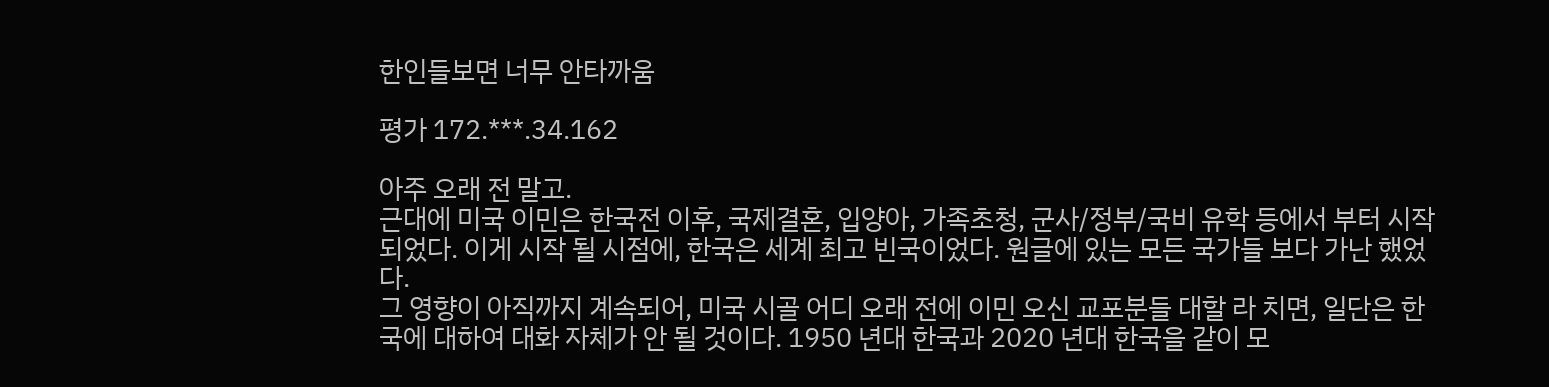한인들보면 너무 안타까움

평가 172.***.34.162

아주 오래 전 말고.
근대에 미국 이민은 한국전 이후, 국제결혼, 입양아, 가족초청, 군사/정부/국비 유학 등에서 부터 시작 되었다. 이게 시작 될 시점에, 한국은 세계 최고 빈국이었다. 원글에 있는 모든 국가들 보다 가난 했었다.
그 영향이 아직까지 계속되어, 미국 시골 어디 오래 전에 이민 오신 교포분들 대할 라 치면, 일단은 한국에 대하여 대화 자체가 안 될 것이다. 1950 년대 한국과 2020 년대 한국을 같이 모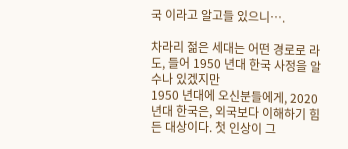국 이라고 알고들 있으니….

차라리 젊은 세대는 어떤 경로로 라도, 들어 1950 년대 한국 사정을 알 수나 있겠지만
1950 년대에 오신분들에게, 2020 년대 한국은, 외국보다 이해하기 힘든 대상이다. 첫 인상이 그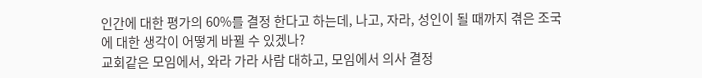인간에 대한 평가의 60%를 결정 한다고 하는데, 나고, 자라, 성인이 될 때까지 겪은 조국에 대한 생각이 어떻게 바뀔 수 있겠나?
교회같은 모임에서, 와라 가라 사람 대하고, 모임에서 의사 결정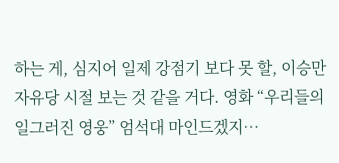하는 게, 심지어 일제 강점기 보다 못 할, 이승만 자유당 시절 보는 것 같을 거다. 영화 “우리들의 일그러진 영웅” 엄석대 마인드겠지…